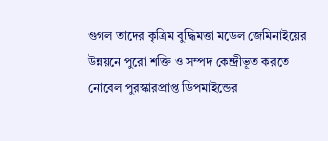গুগল তাদের কৃত্রিম বুদ্ধিমত্তা মডেল জেমিনাইয়ের উন্নয়নে পুরো শক্তি ও সম্পদ কেন্দ্রীভূত করতে নোবেল পুরস্কারপ্রাপ্ত ডিপমাইন্ডের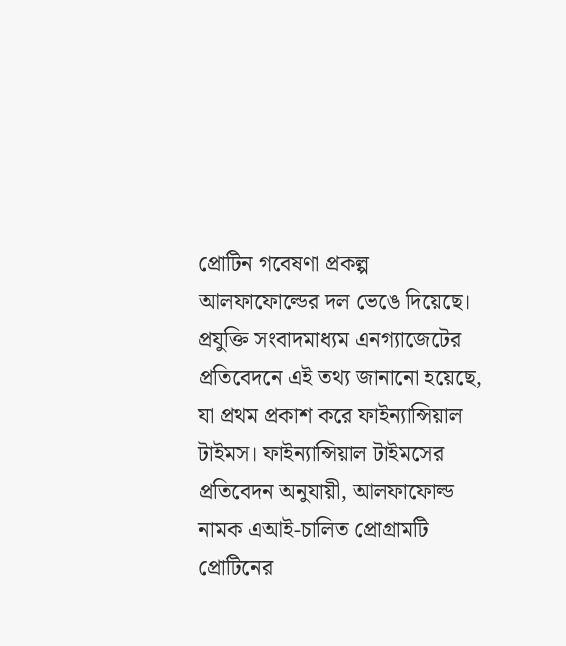প্রোটিন গবেষণা প্রকল্প আলফাফোল্ডের দল ভেঙে দিয়েছে। প্রযুক্তি সংবাদমাধ্যম এনগ্যাজেটের প্রতিবেদনে এই তথ্য জানানো হয়েছে, যা প্রথম প্রকাশ করে ফাইন্যান্সিয়াল টাইমস। ফাইন্যান্সিয়াল টাইমসের প্রতিবেদন অনুযায়ী, আলফাফোল্ড নামক এআই-চালিত প্রোগ্রামটি প্রোটিনের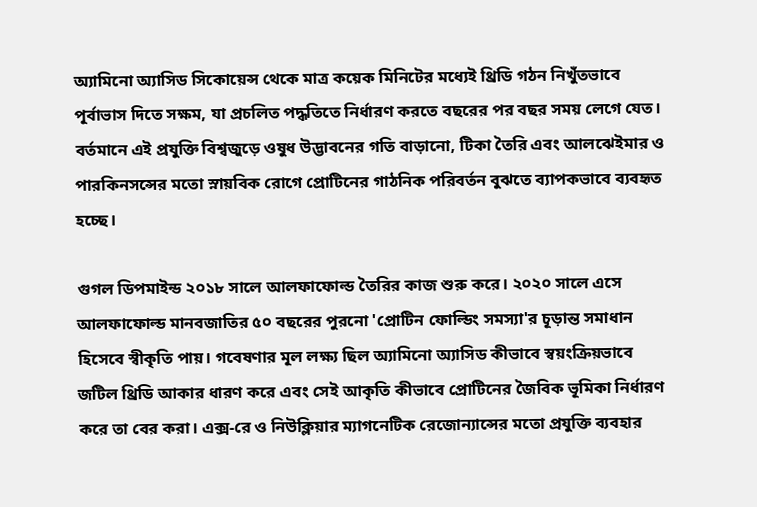অ্যামিনো অ্যাসিড সিকোয়েন্স থেকে মাত্র কয়েক মিনিটের মধ্যেই থ্রিডি গঠন নিখুঁতভাবে পূর্বাভাস দিতে সক্ষম, যা প্রচলিত পদ্ধতিতে নির্ধারণ করতে বছরের পর বছর সময় লেগে যেত। বর্তমানে এই প্রযুক্তি বিশ্বজুড়ে ওষুধ উদ্ভাবনের গতি বাড়ানো, টিকা তৈরি এবং আলঝেইমার ও পারকিনসন্সের মতো স্নায়বিক রোগে প্রোটিনের গাঠনিক পরিবর্তন বুঝতে ব্যাপকভাবে ব্যবহৃত হচ্ছে।

গুগল ডিপমাইন্ড ২০১৮ সালে আলফাফোল্ড তৈরির কাজ শুরু করে। ২০২০ সালে এসে আলফাফোল্ড মানবজাতির ৫০ বছরের পুরনো 'প্রোটিন ফোল্ডিং সমস্যা'র চূড়ান্ত সমাধান হিসেবে স্বীকৃতি পায়। গবেষণার মূল লক্ষ্য ছিল অ্যামিনো অ্যাসিড কীভাবে স্বয়ংক্রিয়ভাবে জটিল থ্রিডি আকার ধারণ করে এবং সেই আকৃতি কীভাবে প্রোটিনের জৈবিক ভূমিকা নির্ধারণ করে তা বের করা। এক্স-রে ও নিউক্লিয়ার ম্যাগনেটিক রেজোন্যান্সের মতো প্রযুক্তি ব্যবহার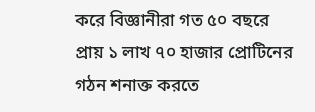করে বিজ্ঞানীরা গত ৫০ বছরে প্রায় ১ লাখ ৭০ হাজার প্রোটিনের গঠন শনাক্ত করতে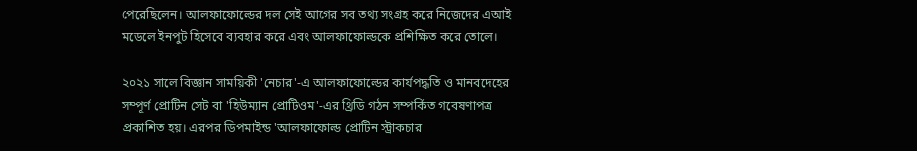পেরেছিলেন। আলফাফোল্ডের দল সেই আগের সব তথ্য সংগ্রহ করে নিজেদের এআই মডেলে ইনপুট হিসেবে ব্যবহার করে এবং আলফাফোল্ডকে প্রশিক্ষিত করে তোলে।

২০২১ সালে বিজ্ঞান সাময়িকী 'নেচার'-এ আলফাফোল্ডের কার্যপদ্ধতি ও মানবদেহের সম্পূর্ণ প্রোটিন সেট বা 'হিউম্যান প্রোটিওম'-এর থ্রিডি গঠন সম্পর্কিত গবেষণাপত্র প্রকাশিত হয়। এরপর ডিপমাইন্ড 'আলফাফোল্ড প্রোটিন স্ট্রাকচার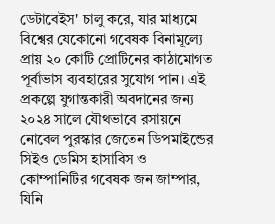ডেটাবেইস' চালু করে, যার মাধ্যমে বিশ্বের যেকোনো গবেষক বিনামূল্যে প্রায় ২০ কোটি প্রোটিনের কাঠামোগত পূর্বাভাস ব্যবহারের সুযোগ পান। এই প্রকল্পে যুগান্তকারী অবদানের জন্য ২০২৪ সালে যৌথভাবে রসায়নে নোবেল পুরস্কার জেতেন ডিপমাইন্ডের সিইও ডেমিস হাসাবিস ও কোম্পানিটির গবেষক জন জাম্পার, যিনি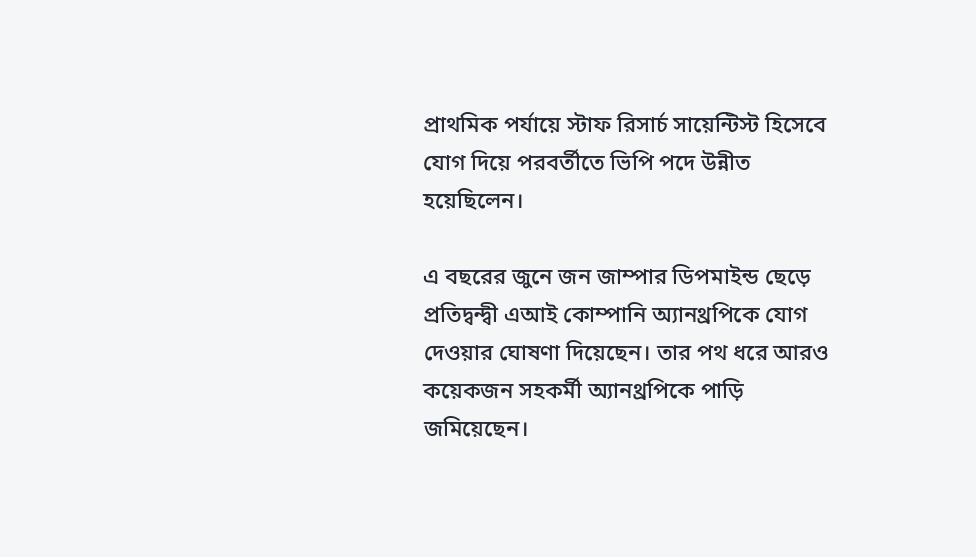প্রাথমিক পর্যায়ে স্টাফ রিসার্চ সায়েন্টিস্ট হিসেবে যোগ দিয়ে পরবর্তীতে ভিপি পদে উন্নীত হয়েছিলেন।

এ বছরের জুনে জন জাম্পার ডিপমাইন্ড ছেড়ে প্রতিদ্বন্দ্বী এআই কোম্পানি অ্যানথ্রপিকে যোগ দেওয়ার ঘোষণা দিয়েছেন। তার পথ ধরে আরও কয়েকজন সহকর্মী অ্যানথ্রপিকে পাড়ি জমিয়েছেন।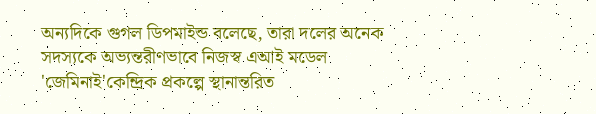অন্যদিকে গুগল ডিপমাইন্ড বলেছে, তারা দলের অনেক সদস্যকে অভ্যন্তরীণভাবে নিজস্ব এআই মডেল 'জেমিনাই'কেন্দ্রিক প্রকল্পে স্থানান্তরিত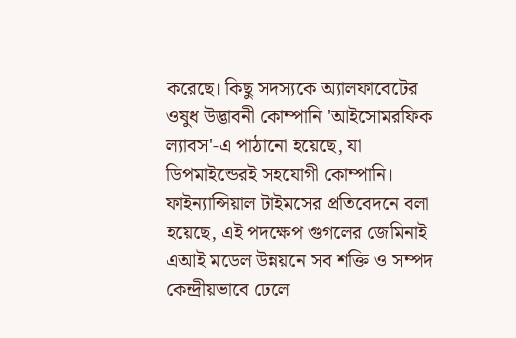করেছে। কিছু সদস্যকে অ্যালফাবেটের ওষুধ উদ্ভাবনী কোম্পানি 'আইসোমরফিক ল্যাবস'-এ পাঠানো হয়েছে, যা ডিপমাইন্ডেরই সহযোগী কোম্পানি। ফাইন্যান্সিয়াল টাইমসের প্রতিবেদনে বলা হয়েছে, এই পদক্ষেপ গুগলের জেমিনাই এআই মডেল উন্নয়নে সব শক্তি ও সম্পদ কেন্দ্রীয়ভাবে ঢেলে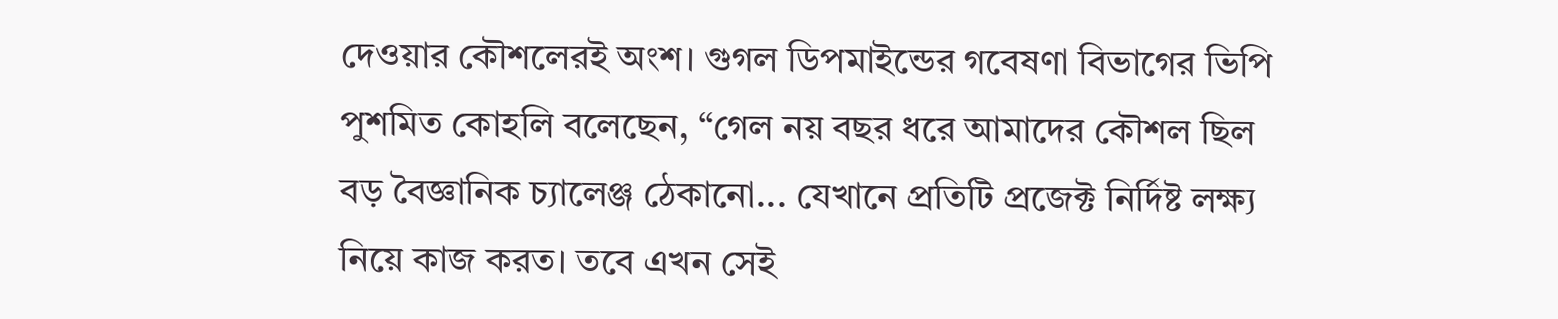দেওয়ার কৌশলেরই অংশ। গুগল ডিপমাইন্ডের গবেষণা বিভাগের ভিপি পুশমিত কোহলি বলেছেন, “গেল নয় বছর ধরে আমাদের কৌশল ছিল বড় বৈজ্ঞানিক চ্যালেঞ্জ ঠেকানো... যেখানে প্রতিটি প্রজেক্ট নির্দিষ্ট লক্ষ্য নিয়ে কাজ করত। তবে এখন সেই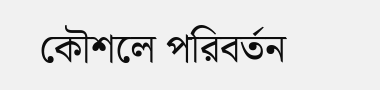কৌশলে পরিবর্তন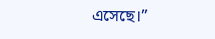এসেছে।”